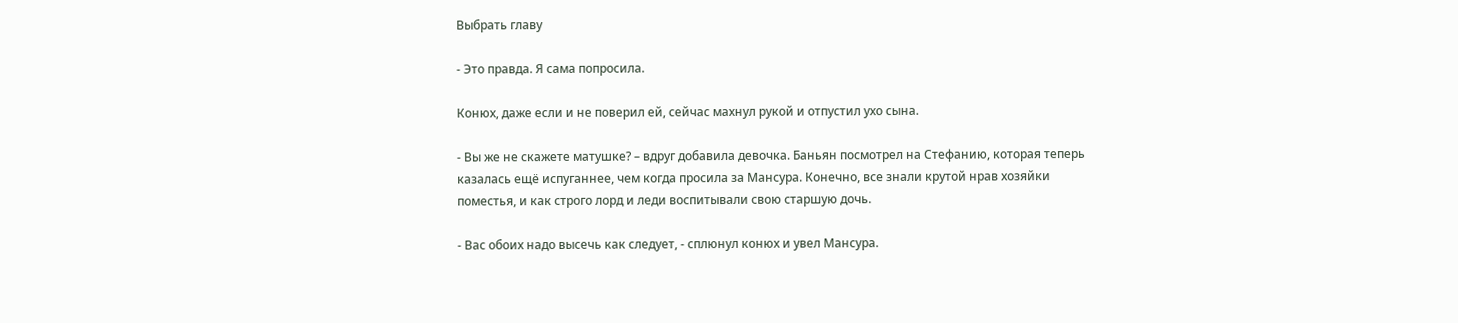Выбрать главу

- Это правда. Я сама попросила.

Конюх, даже если и не поверил ей, сейчас махнул рукой и отпустил ухо сына.

- Вы же не скажете матушке? – вдруг добавила девочка. Баньян посмотрел на Стефанию, которая теперь казалась ещё испуганнее, чем когда просила за Мансура. Конечно, все знали крутой нрав хозяйки поместья, и как строго лорд и леди воспитывали свою старшую дочь.

- Вас обоих надо высечь как следует, - сплюнул конюх и увел Мансура.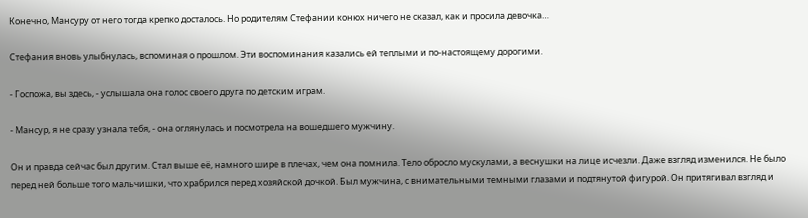Конечно, Мансуру от него тогда крепко досталось. Но родителям Стефании конюх ничего не сказал, как и просила девочка…

Стефания вновь улыбнулась, вспоминая о прошлом. Эти воспоминания казались ей теплыми и по-настоящему дорогими.

- Госпожа, вы здесь, - услышала она голос своего друга по детским играм.

- Мансур, я не сразу узнала тебя, - она оглянулась и посмотрела на вошедшего мужчину.

Он и правда сейчас был другим. Стал выше её, намного шире в плечах, чем она помнила. Тело обросло мускулами, а веснушки на лице исчезли. Даже взгляд изменился. Не было перед ней больше того мальчишки, что храбрился перед хозяйской дочкой. Был мужчина, с внимательными темными глазами и подтянутой фигурой. Он притягивал взгляд и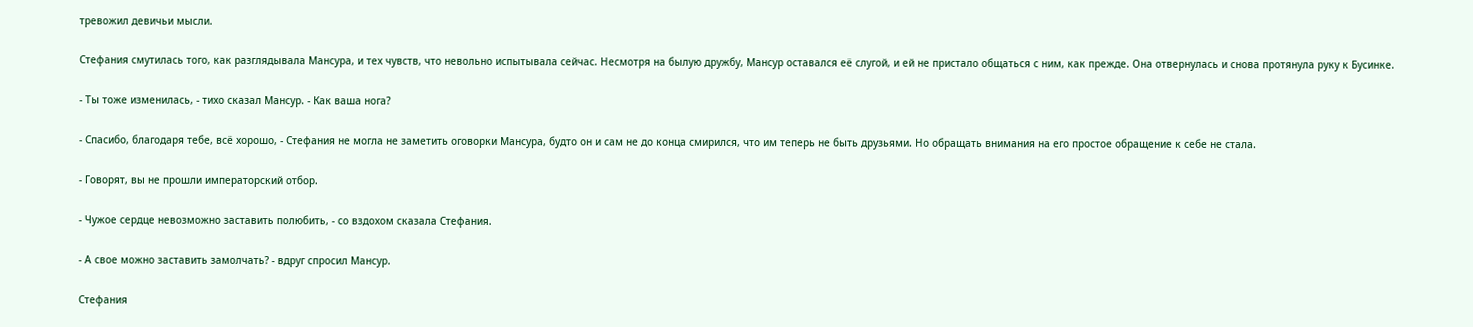тревожил девичьи мысли.

Стефания смутилась того, как разглядывала Мансура, и тех чувств, что невольно испытывала сейчас. Несмотря на былую дружбу, Мансур оставался её слугой, и ей не пристало общаться с ним, как прежде. Она отвернулась и снова протянула руку к Бусинке.

- Ты тоже изменилась, - тихо сказал Мансур. - Как ваша нога?

- Спасибо, благодаря тебе, всё хорошо, - Стефания не могла не заметить оговорки Мансура, будто он и сам не до конца смирился, что им теперь не быть друзьями. Но обращать внимания на его простое обращение к себе не стала.

- Говорят, вы не прошли императорский отбор.

- Чужое сердце невозможно заставить полюбить, - со вздохом сказала Стефания.

- А свое можно заставить замолчать? - вдруг спросил Мансур.

Стефания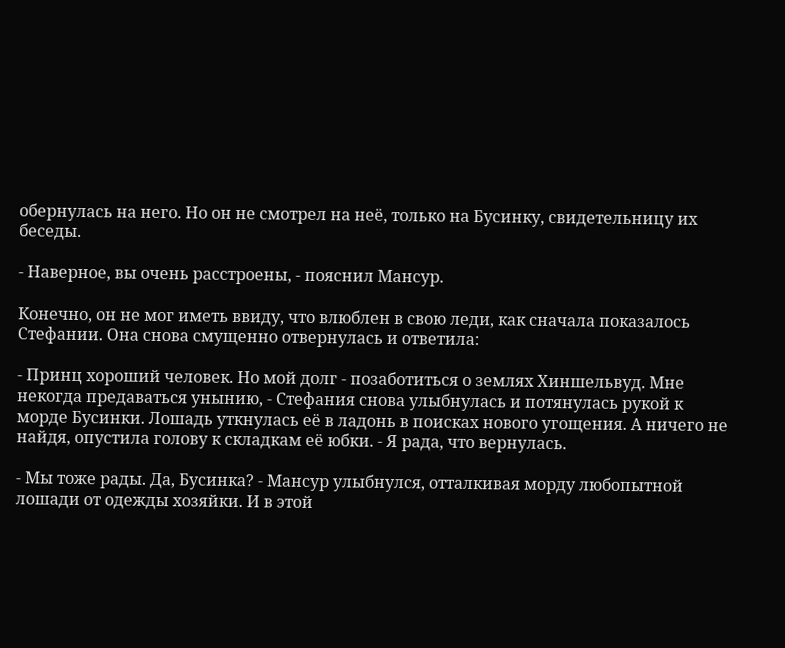обернулась на него. Но он не смотрел на неё, только на Бусинку, свидетельницу их беседы.

- Наверное, вы очень расстроены, - пояснил Мансур.

Конечно, он не мог иметь ввиду, что влюблен в свою леди, как сначала показалось Стефании. Она снова смущенно отвернулась и ответила:

- Принц хороший человек. Но мой долг - позаботиться о землях Хиншельвуд. Мне некогда предаваться унынию, - Стефания снова улыбнулась и потянулась рукой к морде Бусинки. Лошадь уткнулась её в ладонь в поисках нового угощения. А ничего не найдя, опустила голову к складкам её юбки. - Я рада, что вернулась.

- Мы тоже рады. Да, Бусинка? - Мансур улыбнулся, отталкивая морду любопытной лошади от одежды хозяйки. И в этой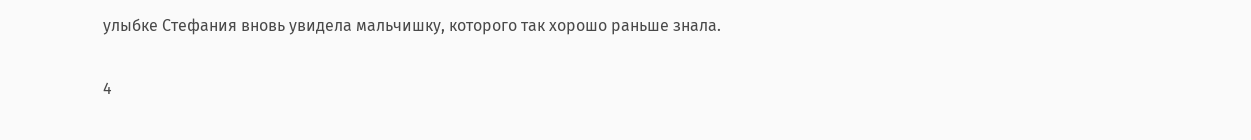улыбке Стефания вновь увидела мальчишку, которого так хорошо раньше знала.

4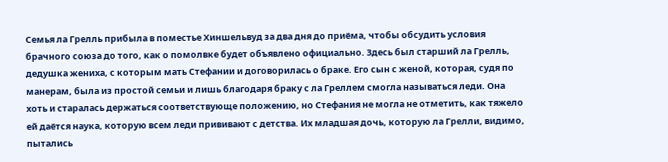Семья ла Грелль прибыла в поместье Хиншельвуд за два дня до приёма, чтобы обсудить условия брачного союза до того, как о помолвке будет объявлено официально. Здесь был старший ла Грелль, дедушка жениха, с которым мать Стефании и договорилась о браке. Его сын с женой, которая, судя по манерам, была из простой семьи и лишь благодаря браку с ла Греллем смогла называться леди. Она хоть и старалась держаться соответствующе положению, но Стефания не могла не отметить, как тяжело ей даётся наука, которую всем леди прививают с детства. Их младшая дочь, которую ла Грелли, видимо, пытались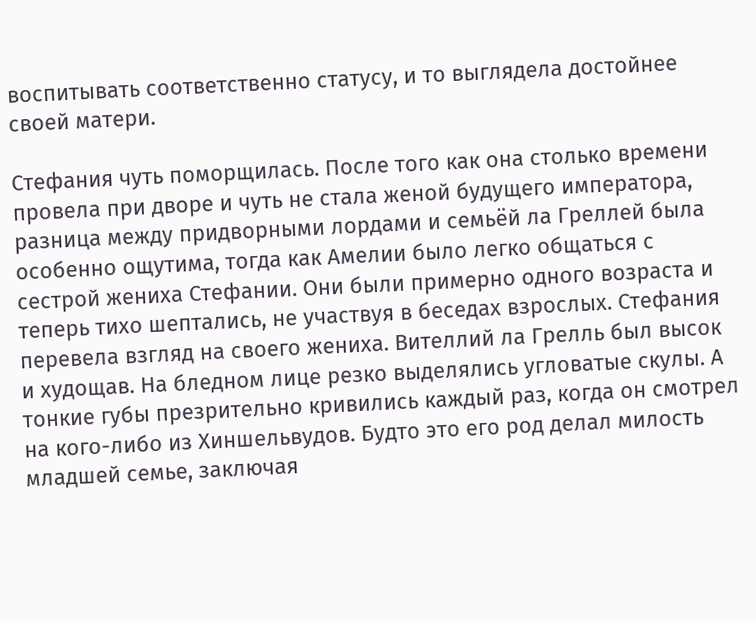воспитывать соответственно статусу, и то выглядела достойнее своей матери.

Стефания чуть поморщилась. После того как она столько времени провела при дворе и чуть не стала женой будущего императора, разница между придворными лордами и семьёй ла Греллей была особенно ощутима, тогда как Амелии было легко общаться с сестрой жениха Стефании. Они были примерно одного возраста и теперь тихо шептались, не участвуя в беседах взрослых. Стефания перевела взгляд на своего жениха. Вителлий ла Грелль был высок и худощав. На бледном лице резко выделялись угловатые скулы. А тонкие губы презрительно кривились каждый раз, когда он смотрел на кого-либо из Хиншельвудов. Будто это его род делал милость младшей семье, заключая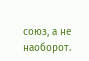союз, а не наоборот.